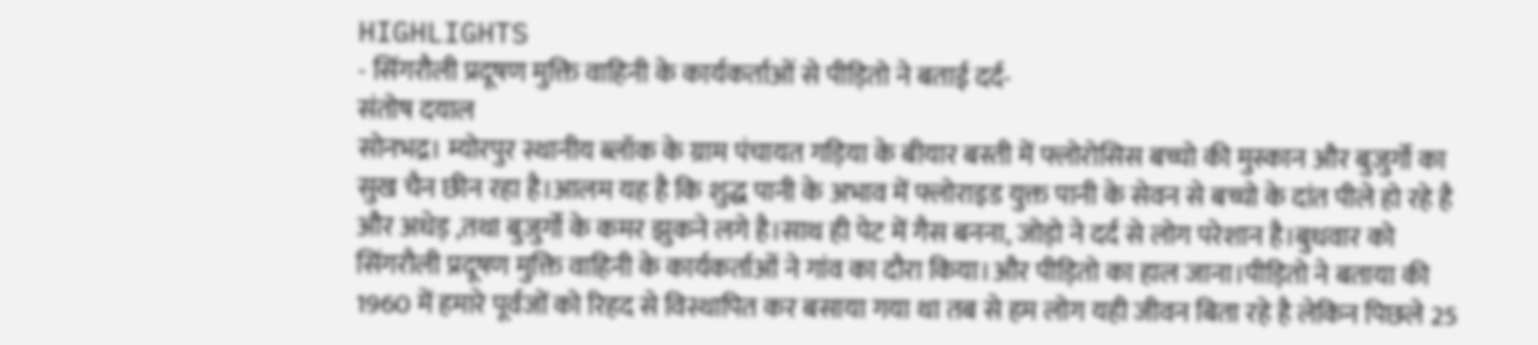HIGHLIGHTS
- सिंगरौली प्रदूषण मुक्ति वाहिनी के कार्यकर्ताओं से पीड़ितो ने बताई दर्द-
संतोष दयाल
सोनभद्र। म्योरपुर स्थानीय ब्लॉक के ग्राम पंचायत गड़िया के बीयार बस्ती में फ्लोरोसिस बच्चो की मुस्कान और बुजुर्गो का सुख चैन छीन रहा है।आलम यह है कि शुद्ध पानी के अभाव में फ्लोराइड युक्त पानी के सेवन से बच्चो के दांत पीले हो रहे है और अधेड़ ,तथा बुजुर्गो के कमर झुकने लगे है।साथ ही पेट में गैस बनना, जोड़ो ने दर्द से लोग परेशान है।बुधवार को सिंगरौली प्रदूषण मुक्ति वाहिनी के कार्यकर्ताओं ने गांव का दौरा किया।और पीड़ितो का हाल जाना।पीड़ितो ने बताया की 1960 में हमारे पूर्वजों को रिहद से विस्थापित कर बसाया गया था तब से हम लोग यही जीवन बिता रहे है लेकिन पिछले 25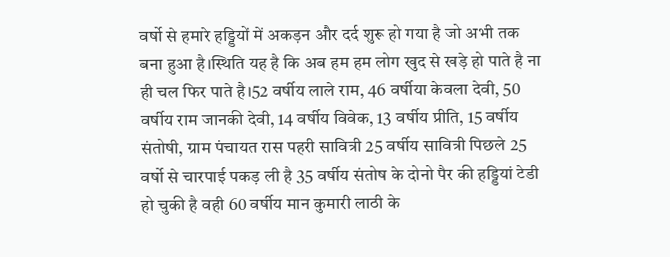वर्षो से हमारे हड्डियों में अकड़न और दर्द शुरू हो गया है जो अभी तक बना हुआ है।स्थिति यह है कि अब हम हम लोग खुद से खड़े हो पाते है ना ही चल फिर पाते है।52 वर्षीय लाले राम, 46 वर्षीया केवला देवी, 50 वर्षीय राम जानकी देवी, 14 वर्षीय विवेक, 13 वर्षीय प्रीति, 15 वर्षीय संतोषी, ग्राम पंचायत रास पहरी सावित्री 25 वर्षीय सावित्री पिछले 25 वर्षो से चारपाई पकड़ ली है 35 वर्षीय संतोष के दोनो पैर की हड्डियां टेडी हो चुकी है वही 60 वर्षीय मान कुमारी लाठी के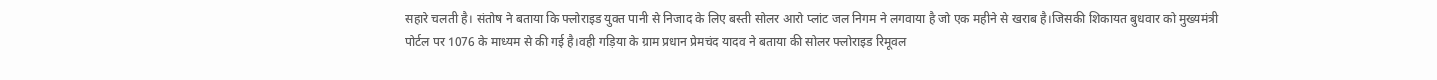सहारे चलती है। संतोष ने बताया कि फ्लोराइड युक्त पानी से निजाद के लिए बस्ती सोलर आरो प्लांट जल निगम ने लगवाया है जो एक महीने से खराब है।जिसकी शिकायत बुधवार को मुख्यमंत्री पोर्टल पर 1076 के माध्यम से की गई है।वही गड़िया के ग्राम प्रधान प्रेमचंद यादव ने बताया की सोलर फ्लोराइड रिमूवल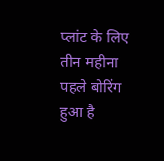प्लांट के लिए तीन महीना पहले बोरिंग हुआ है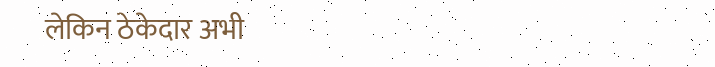लेकिन ठेकेदार अभी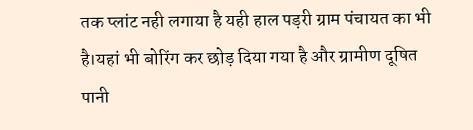तक प्लांट नही लगाया है यही हाल पड़री ग्राम पंचायत का भी है।यहां भी बोरिंग कर छोड़ दिया गया है और ग्रामीण दूषित पानी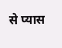से प्यास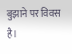बुझाने पर विवस है।